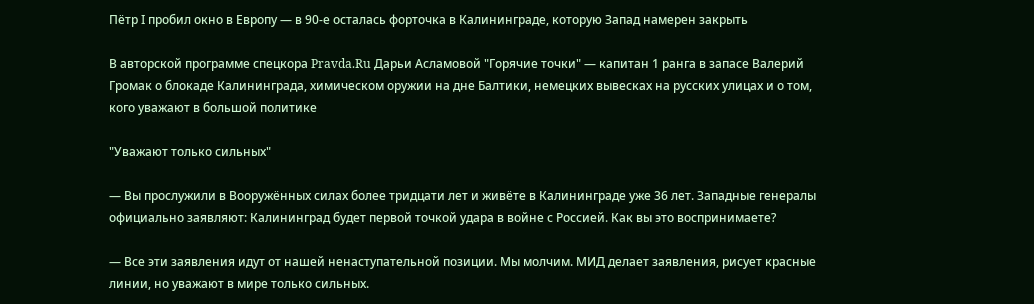Пётр I пробил окно в Европу — в 90-е осталась форточка в Калининграде, которую Запад намерен закрыть

В авторской программе спецкора Pravda.Ru Дарьи Асламовой "Горячие точки" — капитан 1 ранга в запасе Валерий Громак о блокаде Калининграда, химическом оружии на дне Балтики, немецких вывесках на русских улицах и о том, кого уважают в большой политике

"Уважают только сильных"

— Вы прослужили в Вооружённых силах более тридцати лет и живёте в Калининграде уже 36 лет. Западные генералы официально заявляют: Калининград будет первой точкой удара в войне с Россией. Как вы это воспринимаете?

— Все эти заявления идут от нашей ненаступательной позиции. Мы молчим. МИД делает заявления, рисует красные линии, но уважают в мире только сильных.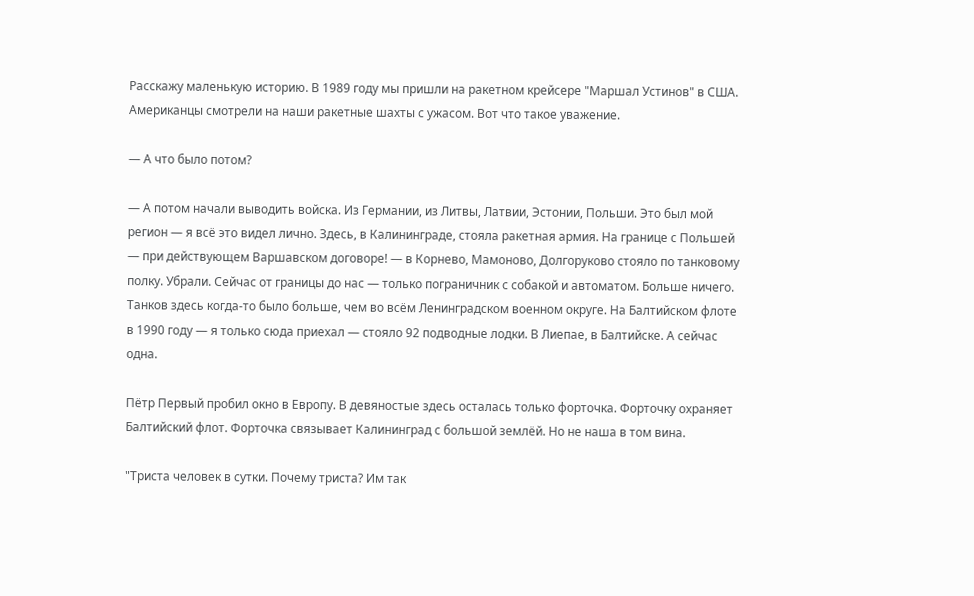Расскажу маленькую историю. В 1989 году мы пришли на ракетном крейсере "Маршал Устинов" в США. Американцы смотрели на наши ракетные шахты с ужасом. Вот что такое уважение.

— А что было потом?

— А потом начали выводить войска. Из Германии, из Литвы, Латвии, Эстонии, Польши. Это был мой регион — я всё это видел лично. Здесь, в Калининграде, стояла ракетная армия. На границе с Польшей — при действующем Варшавском договоре! — в Корнево, Мамоново, Долгоруково стояло по танковому полку. Убрали. Сейчас от границы до нас — только пограничник с собакой и автоматом. Больше ничего. Танков здесь когда-то было больше, чем во всём Ленинградском военном округе. На Балтийском флоте в 1990 году — я только сюда приехал — стояло 92 подводные лодки. В Лиепае, в Балтийске. А сейчас одна.

Пётр Первый пробил окно в Европу. В девяностые здесь осталась только форточка. Форточку охраняет Балтийский флот. Форточка связывает Калининград с большой землёй. Но не наша в том вина.

"Триста человек в сутки. Почему триста? Им так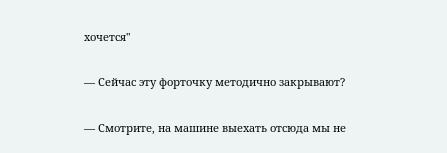хочется"

— Сейчас эту форточку методично закрывают?

— Смотрите, на машине выехать отсюда мы не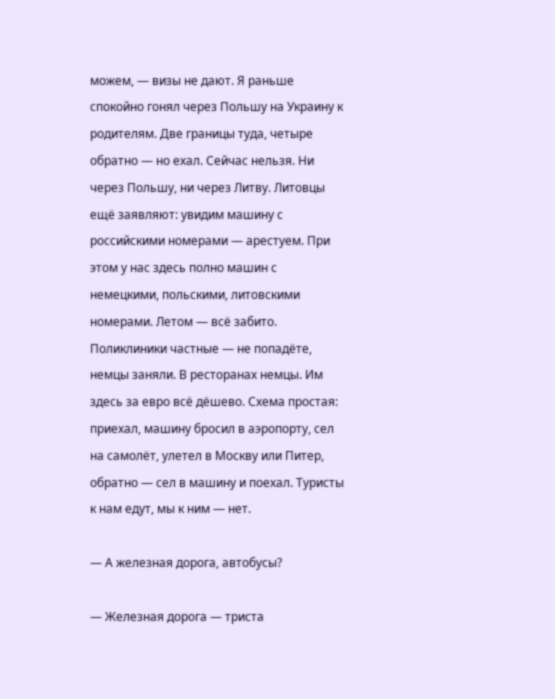можем, — визы не дают. Я раньше спокойно гонял через Польшу на Украину к родителям. Две границы туда, четыре обратно — но ехал. Сейчас нельзя. Ни через Польшу, ни через Литву. Литовцы ещё заявляют: увидим машину с российскими номерами — арестуем. При этом у нас здесь полно машин с немецкими, польскими, литовскими номерами. Летом — всё забито. Поликлиники частные — не попадёте, немцы заняли. В ресторанах немцы. Им здесь за евро всё дёшево. Схема простая: приехал, машину бросил в аэропорту, сел на самолёт, улетел в Москву или Питер, обратно — сел в машину и поехал. Туристы к нам едут, мы к ним — нет.

— А железная дорога, автобусы?

— Железная дорога — триста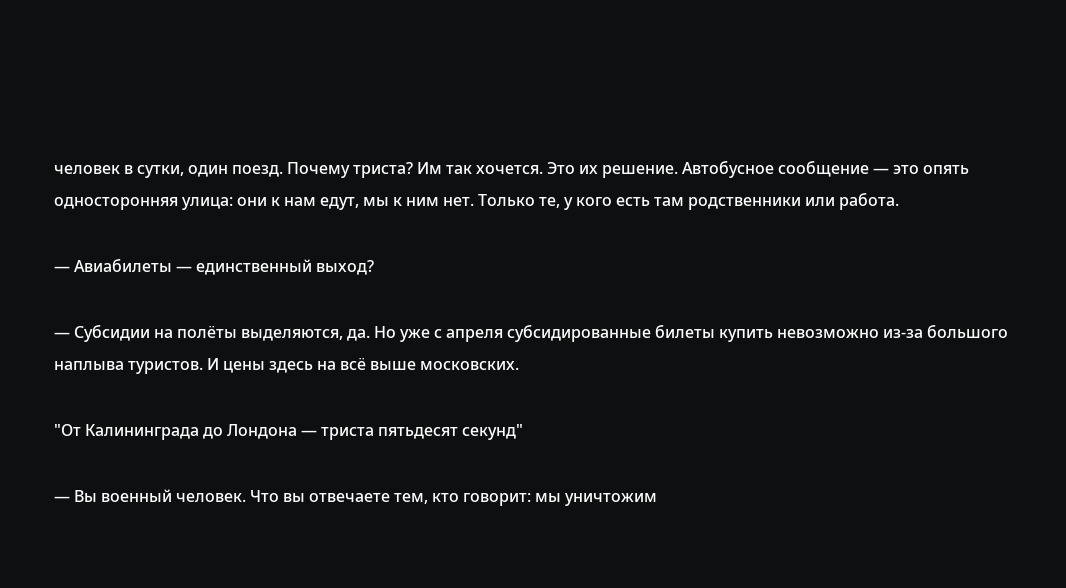человек в сутки, один поезд. Почему триста? Им так хочется. Это их решение. Автобусное сообщение — это опять односторонняя улица: они к нам едут, мы к ним нет. Только те, у кого есть там родственники или работа.

— Авиабилеты — единственный выход?

— Субсидии на полёты выделяются, да. Но уже с апреля субсидированные билеты купить невозможно из-за большого наплыва туристов. И цены здесь на всё выше московских.

"От Калининграда до Лондона — триста пятьдесят секунд"

— Вы военный человек. Что вы отвечаете тем, кто говорит: мы уничтожим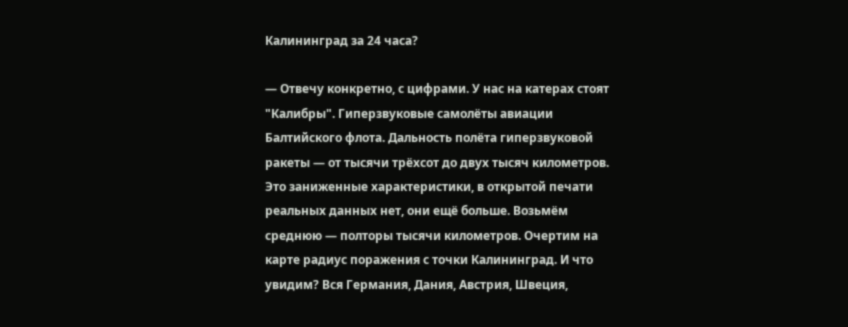Калининград за 24 часа?

— Отвечу конкретно, с цифрами. У нас на катерах стоят "Калибры". Гиперзвуковые самолёты авиации Балтийского флота. Дальность полёта гиперзвуковой ракеты — от тысячи трёхсот до двух тысяч километров. Это заниженные характеристики, в открытой печати реальных данных нет, они ещё больше. Возьмём среднюю — полторы тысячи километров. Очертим на карте радиус поражения с точки Калининград. И что увидим? Вся Германия, Дания, Австрия, Швеция,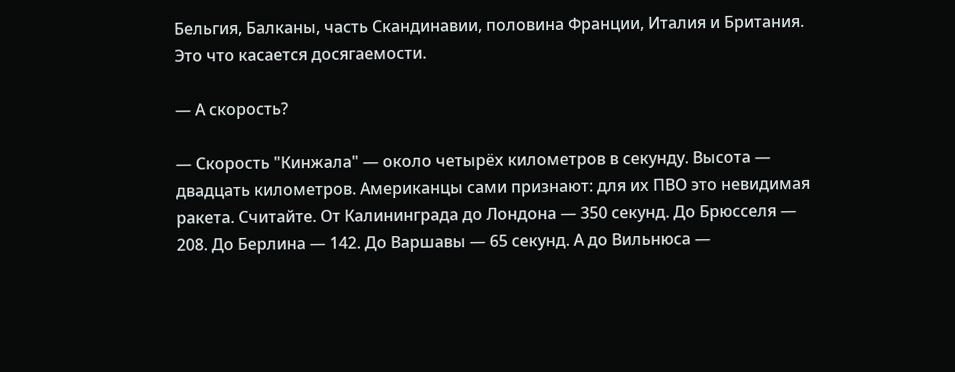Бельгия, Балканы, часть Скандинавии, половина Франции, Италия и Британия. Это что касается досягаемости.

— А скорость?

— Скорость "Кинжала" — около четырёх километров в секунду. Высота — двадцать километров. Американцы сами признают: для их ПВО это невидимая ракета. Считайте. От Калининграда до Лондона — 350 секунд. До Брюсселя — 208. До Берлина — 142. До Варшавы — 65 секунд. А до Вильнюса —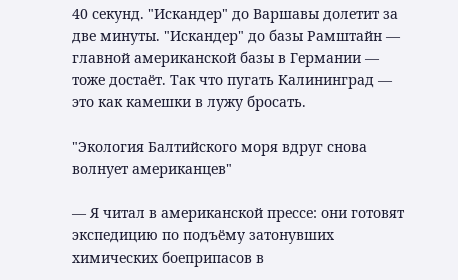40 секунд. "Искандер" до Варшавы долетит за две минуты. "Искандер" до базы Рамштайн — главной американской базы в Германии — тоже достаёт. Так что пугать Калининград — это как камешки в лужу бросать.

"Экология Балтийского моря вдруг снова волнует американцев"

— Я читал в американской прессе: они готовят экспедицию по подъёму затонувших химических боеприпасов в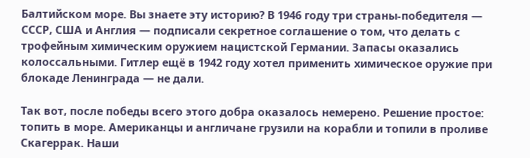Балтийском море. Вы знаете эту историю? В 1946 году три страны-победителя — СССР, США и Англия — подписали секретное соглашение о том, что делать с трофейным химическим оружием нацистской Германии. Запасы оказались колоссальными. Гитлер ещё в 1942 году хотел применить химическое оружие при блокаде Ленинграда — не дали.

Так вот, после победы всего этого добра оказалось немерено. Решение простое: топить в море. Американцы и англичане грузили на корабли и топили в проливе Скагеррак. Наши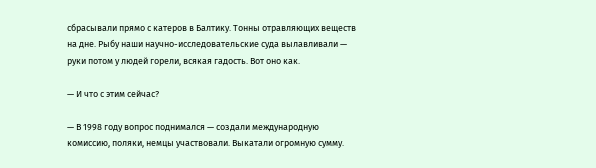сбрасывали прямо с катеров в Балтику. Тонны отравляющих веществ на дне. Рыбу наши научно-исследовательские суда вылавливали — руки потом у людей горели, всякая гадость. Вот оно как.

— И что с этим сейчас?

— В 1998 году вопрос поднимался — создали международную комиссию, поляки, немцы участвовали. Выкатали огромную сумму.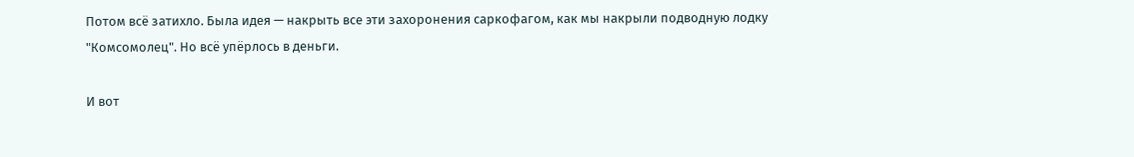Потом всё затихло. Была идея — накрыть все эти захоронения саркофагом, как мы накрыли подводную лодку "Комсомолец". Но всё упёрлось в деньги.

И вот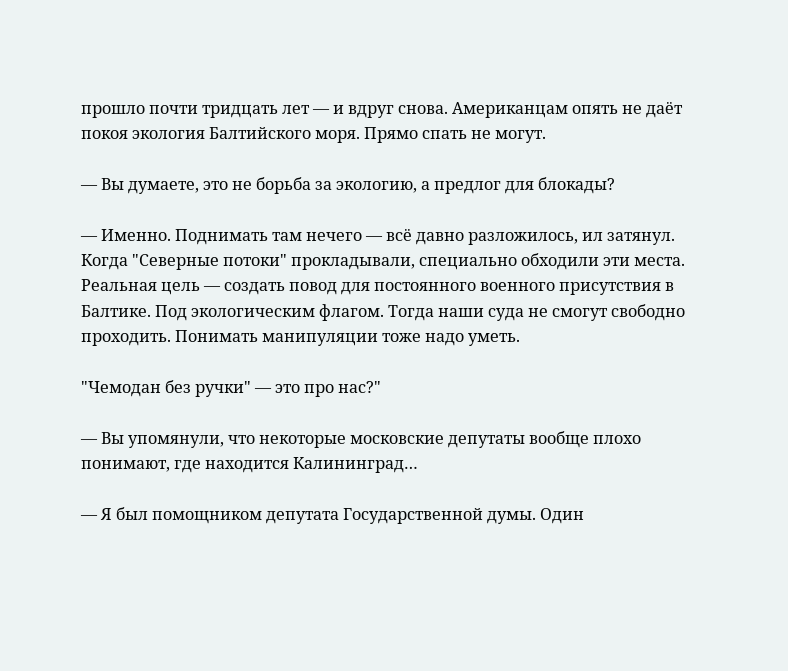прошло почти тридцать лет — и вдруг снова. Американцам опять не даёт покоя экология Балтийского моря. Прямо спать не могут.

— Вы думаете, это не борьба за экологию, а предлог для блокады?

— Именно. Поднимать там нечего — всё давно разложилось, ил затянул. Когда "Северные потоки" прокладывали, специально обходили эти места. Реальная цель — создать повод для постоянного военного присутствия в Балтике. Под экологическим флагом. Тогда наши суда не смогут свободно проходить. Понимать манипуляции тоже надо уметь.

"Чемодан без ручки" — это про нас?"

— Вы упомянули, что некоторые московские депутаты вообще плохо понимают, где находится Калининград…

— Я был помощником депутата Государственной думы. Один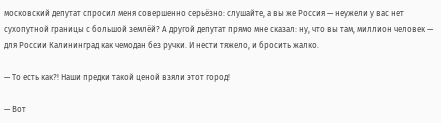московский депутат спросил меня совершенно серьёзно: слушайте, а вы же Россия — неужели у вас нет сухопутной границы с большой землёй? А другой депутат прямо мне сказал: ну, что вы там, миллион человек — для России Калининград как чемодан без ручки. И нести тяжело, и бросить жалко.

— То есть как?! Наши предки такой ценой взяли этот город!

— Вот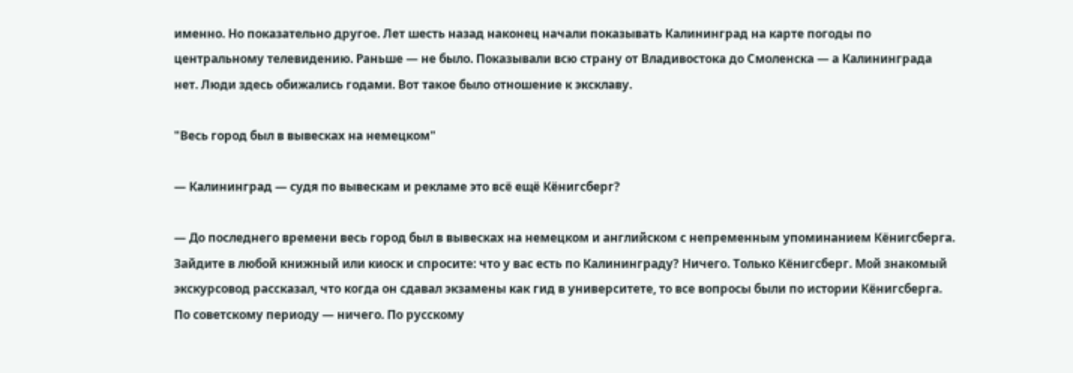именно. Но показательно другое. Лет шесть назад наконец начали показывать Калининград на карте погоды по центральному телевидению. Раньше — не было. Показывали всю страну от Владивостока до Смоленска — а Калининграда нет. Люди здесь обижались годами. Вот такое было отношение к эксклаву.

"Весь город был в вывесках на немецком"

— Калининград — судя по вывескам и рекламе это всё ещё Кёнигсберг?

— До последнего времени весь город был в вывесках на немецком и английском с непременным упоминанием Кёнигсберга. Зайдите в любой книжный или киоск и спросите: что у вас есть по Калининграду? Ничего. Только Кёнигсберг. Мой знакомый экскурсовод рассказал, что когда он сдавал экзамены как гид в университете, то все вопросы были по истории Кёнигсберга. По советскому периоду — ничего. По русскому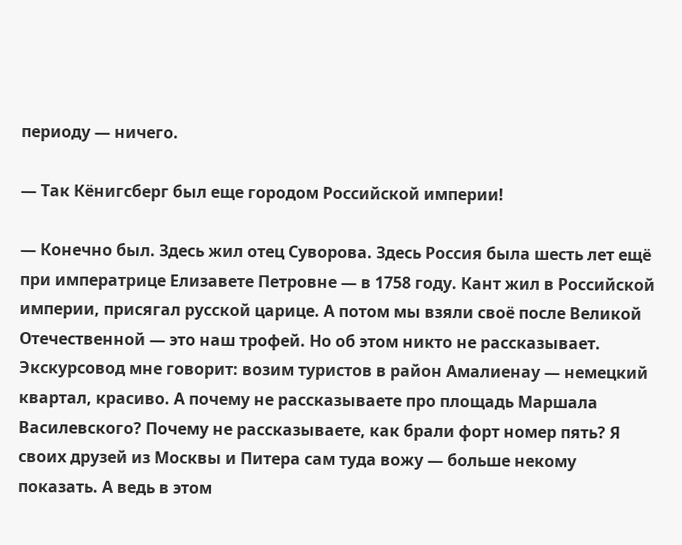периоду — ничего.

— Так Кёнигсберг был еще городом Российской империи!

— Конечно был. Здесь жил отец Суворова. Здесь Россия была шесть лет ещё при императрице Елизавете Петровне — в 1758 году. Кант жил в Российской империи, присягал русской царице. А потом мы взяли своё после Великой Отечественной — это наш трофей. Но об этом никто не рассказывает. Экскурсовод мне говорит: возим туристов в район Амалиенау — немецкий квартал, красиво. А почему не рассказываете про площадь Маршала Василевского? Почему не рассказываете, как брали форт номер пять? Я своих друзей из Москвы и Питера сам туда вожу — больше некому показать. А ведь в этом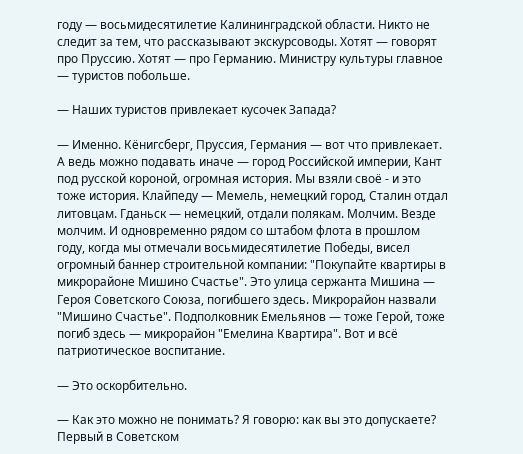году — восьмидесятилетие Калининградской области. Никто не следит за тем, что рассказывают экскурсоводы. Хотят — говорят про Пруссию. Хотят — про Германию. Министру культуры главное — туристов побольше.

— Наших туристов привлекает кусочек Запада?

— Именно. Кёнигсберг, Пруссия, Германия — вот что привлекает. А ведь можно подавать иначе — город Российской империи, Кант под русской короной, огромная история. Мы взяли своё - и это тоже история. Клайпеду — Мемель, немецкий город, Сталин отдал литовцам. Гданьск — немецкий, отдали полякам. Молчим. Везде молчим. И одновременно рядом со штабом флота в прошлом году, когда мы отмечали восьмидесятилетие Победы, висел огромный баннер строительной компании: "Покупайте квартиры в микрорайоне Мишино Счастье". Это улица сержанта Мишина — Героя Советского Союза, погибшего здесь. Микрорайон назвали "Мишино Счастье". Подполковник Емельянов — тоже Герой, тоже погиб здесь — микрорайон "Емелина Квартира". Вот и всё патриотическое воспитание.

— Это оскорбительно.

— Как это можно не понимать? Я говорю: как вы это допускаете? Первый в Советском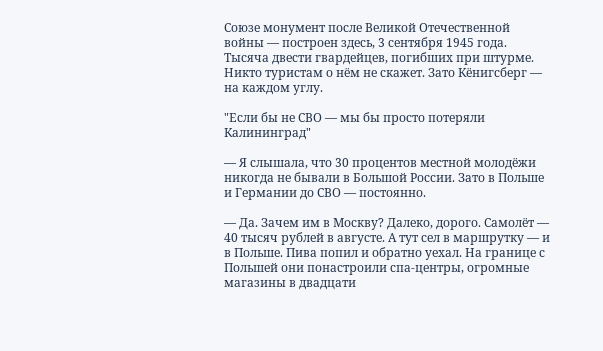Союзе монумент после Великой Отечественной войны — построен здесь, 3 сентября 1945 года. Тысяча двести гвардейцев, погибших при штурме. Никто туристам о нём не скажет. Зато Кёнигсберг — на каждом углу.

"Если бы не СВО — мы бы просто потеряли Калининград"

— Я слышала, что 30 процентов местной молодёжи никогда не бывали в Большой России. Зато в Польше и Германии до СВО — постоянно.

— Да. Зачем им в Москву? Далеко, дорого. Самолёт — 40 тысяч рублей в августе. А тут сел в маршрутку — и в Польше. Пива попил и обратно уехал. На границе с Польшей они понастроили спа-центры, огромные магазины в двадцати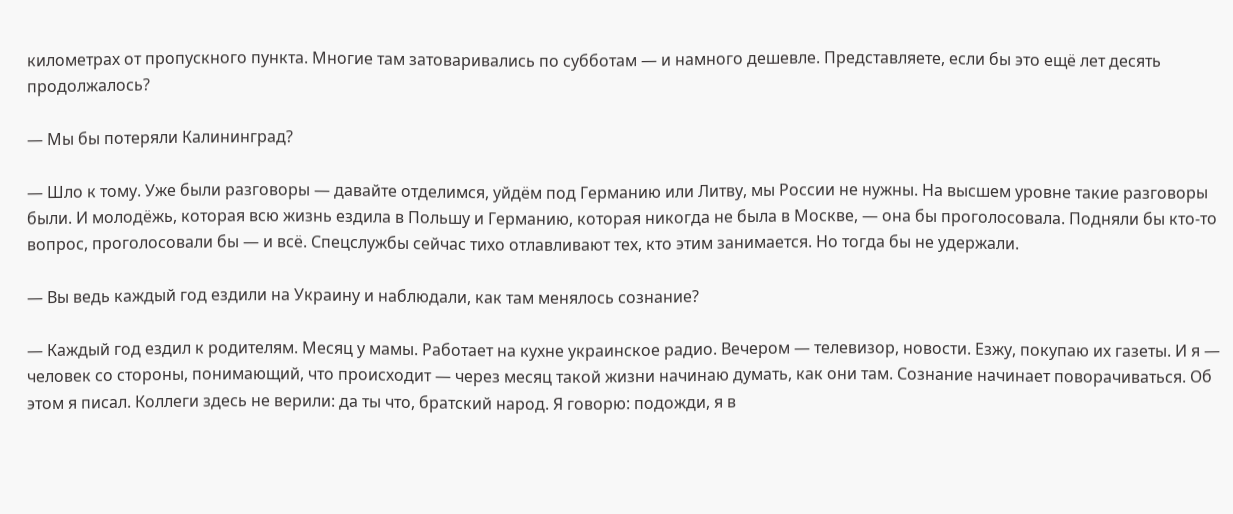километрах от пропускного пункта. Многие там затоваривались по субботам — и намного дешевле. Представляете, если бы это ещё лет десять продолжалось?

— Мы бы потеряли Калининград?

— Шло к тому. Уже были разговоры — давайте отделимся, уйдём под Германию или Литву, мы России не нужны. На высшем уровне такие разговоры были. И молодёжь, которая всю жизнь ездила в Польшу и Германию, которая никогда не была в Москве, — она бы проголосовала. Подняли бы кто-то вопрос, проголосовали бы — и всё. Спецслужбы сейчас тихо отлавливают тех, кто этим занимается. Но тогда бы не удержали.

— Вы ведь каждый год ездили на Украину и наблюдали, как там менялось сознание?

— Каждый год ездил к родителям. Месяц у мамы. Работает на кухне украинское радио. Вечером — телевизор, новости. Езжу, покупаю их газеты. И я — человек со стороны, понимающий, что происходит — через месяц такой жизни начинаю думать, как они там. Сознание начинает поворачиваться. Об этом я писал. Коллеги здесь не верили: да ты что, братский народ. Я говорю: подожди, я в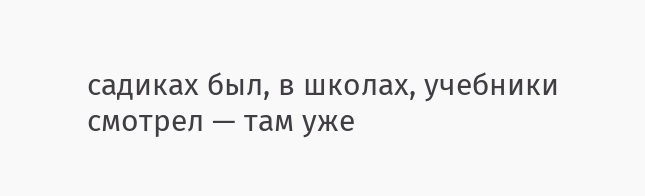садиках был, в школах, учебники смотрел — там уже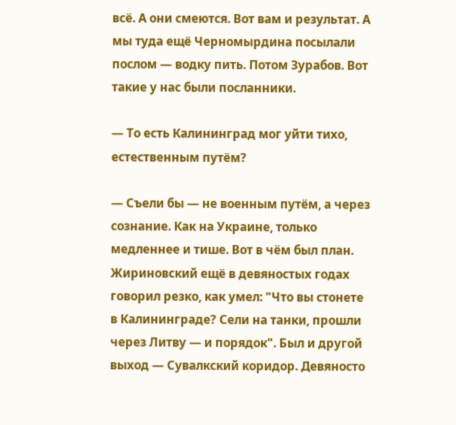всё. А они смеются. Вот вам и результат. А мы туда ещё Черномырдина посылали послом — водку пить. Потом Зурабов. Вот такие у нас были посланники.

— То есть Калининград мог уйти тихо, естественным путём?

— Съели бы — не военным путём, а через сознание. Как на Украине, только медленнее и тише. Вот в чём был план. Жириновский ещё в девяностых годах говорил резко, как умел: "Что вы стонете в Калининграде? Сели на танки, прошли через Литву — и порядок". Был и другой выход — Сувалкский коридор. Девяносто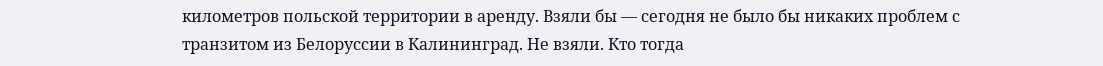километров польской территории в аренду. Взяли бы — сегодня не было бы никаких проблем с транзитом из Белоруссии в Калининград. Не взяли. Кто тогда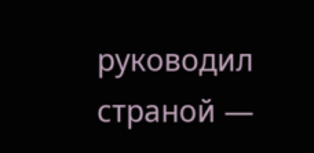руководил страной —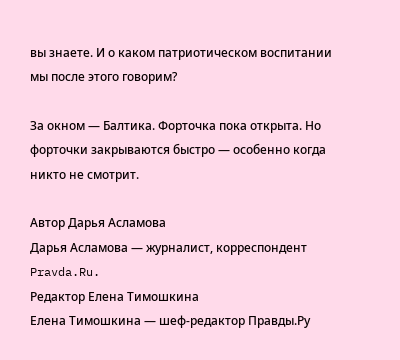вы знаете. И о каком патриотическом воспитании мы после этого говорим?

За окном — Балтика. Форточка пока открыта. Но форточки закрываются быстро — особенно когда никто не смотрит.

Автор Дарья Асламова
Дарья Асламова — журналист, корреспондент Pravda.Ru.
Редактор Елена Тимошкина
Елена Тимошкина — шеф-редактор Правды.Ру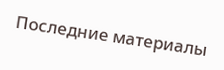Последние материалы